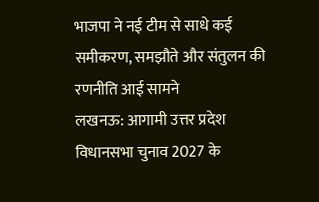भाजपा ने नई टीम से साधे कई समीकरण, समझौते और संतुलन की रणनीति आई सामने
लखनऊ: आगामी उत्तर प्रदेश विधानसभा चुनाव 2027 के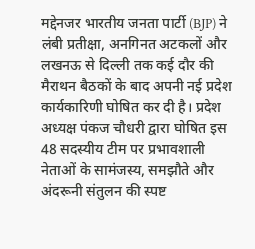मद्देनजर भारतीय जनता पार्टी (BJP) ने लंबी प्रतीक्षा, अनगिनत अटकलों और लखनऊ से दिल्ली तक कई दौर की मैराथन बैठकों के बाद अपनी नई प्रदेश कार्यकारिणी घोषित कर दी है। प्रदेश अध्यक्ष पंकज चौधरी द्वारा घोषित इस 48 सदस्यीय टीम पर प्रभावशाली नेताओं के सामंजस्य, समझौते और अंदरूनी संतुलन की स्पष्ट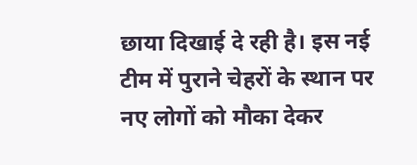छाया दिखाई दे रही है। इस नई टीम में पुराने चेहरों के स्थान पर नए लोगों को मौका देकर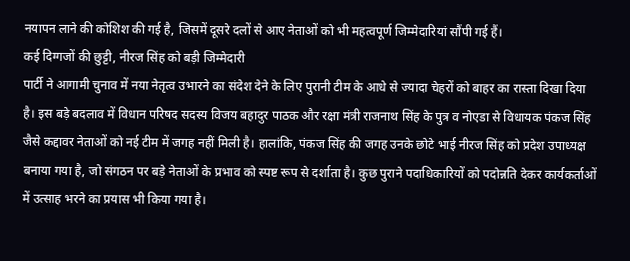नयापन लाने की कोशिश की गई है, जिसमें दूसरे दलों से आए नेताओं को भी महत्वपूर्ण जिम्मेदारियां सौंपी गई हैं।
कई दिग्गजों की छुट्टी, नीरज सिंह को बड़ी जिम्मेदारी
पार्टी ने आगामी चुनाव में नया नेतृत्व उभारने का संदेश देने के लिए पुरानी टीम के आधे से ज्यादा चेहरों को बाहर का रास्ता दिखा दिया है। इस बड़े बदलाव में विधान परिषद सदस्य विजय बहादुर पाठक और रक्षा मंत्री राजनाथ सिंह के पुत्र व नोएडा से विधायक पंकज सिंह जैसे कद्दावर नेताओं को नई टीम में जगह नहीं मिली है। हालांकि, पंकज सिंह की जगह उनके छोटे भाई नीरज सिंह को प्रदेश उपाध्यक्ष बनाया गया है, जो संगठन पर बड़े नेताओं के प्रभाव को स्पष्ट रूप से दर्शाता है। कुछ पुराने पदाधिकारियों को पदोन्नति देकर कार्यकर्ताओं में उत्साह भरने का प्रयास भी किया गया है।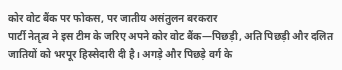कोर वोट बैंक पर फोकस, पर जातीय असंतुलन बरकरार
पार्टी नेतृत्व ने इस टीम के जरिए अपने कोर वोट बैंक—पिछड़ी, अति पिछड़ी और दलित जातियों को भरपूर हिस्सेदारी दी है। अगड़े और पिछड़े वर्ग के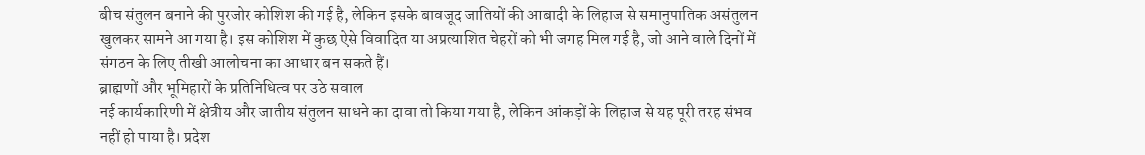बीच संतुलन बनाने की पुरजोर कोशिश की गई है, लेकिन इसके बावजूद जातियों की आबादी के लिहाज से समानुपातिक असंतुलन खुलकर सामने आ गया है। इस कोशिश में कुछ ऐसे विवादित या अप्रत्याशित चेहरों को भी जगह मिल गई है, जो आने वाले दिनों में संगठन के लिए तीखी आलोचना का आधार बन सकते हैं।
ब्राह्मणों और भूमिहारों के प्रतिनिधित्व पर उठे सवाल
नई कार्यकारिणी में क्षेत्रीय और जातीय संतुलन साधने का दावा तो किया गया है, लेकिन आंकड़ों के लिहाज से यह पूरी तरह संभव नहीं हो पाया है। प्रदेश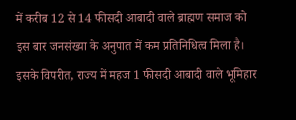में करीब 12 से 14 फीसदी आबादी वाले ब्राह्मण समाज को इस बार जनसंख्या के अनुपात में कम प्रतिनिधित्व मिला है। इसके विपरीत, राज्य में महज 1 फीसदी आबादी वाले भूमिहार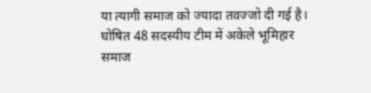या त्यागी समाज को ज्यादा तवज्जो दी गई है। घोषित 48 सदस्यीय टीम में अकेले भूमिहार समाज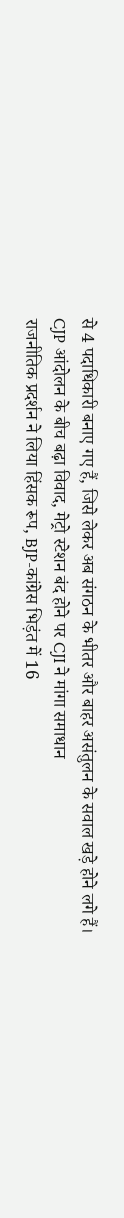से 4 पदाधिकारी बनाए गए हैं, जिसे लेकर अब संगठन के भीतर और बाहर असंतुलन के सवाल खड़े होने लगे हैं।
CJP आंदोलन के बीच बढ़ा विवाद, मेट्रो स्टेशन बंद होने पर CJI ने मांगा समाधान
राजनीतिक प्रदर्शन ने लिया हिंसक रूप, BJP-कांग्रेस भिड़ंत में 16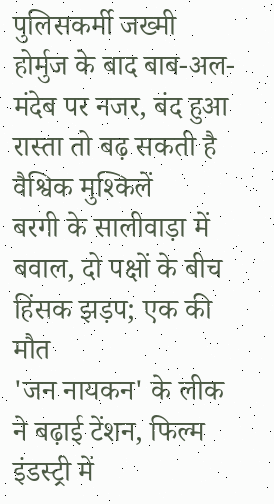पुलिसकर्मी जख्मी
होर्मुज के बाद बाब-अल-मंदेब पर नजर, बंद हुआ रास्ता तो बढ़ सकती है वैश्विक मुश्किलें
बरगी के सालीवाड़ा में बवाल, दो पक्षों के बीच हिंसक झड़प; एक की मौत
'जन नायकन' के लीक ने बढ़ाई टेंशन, फिल्म इंडस्ट्री में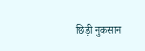छिड़ी नुकसान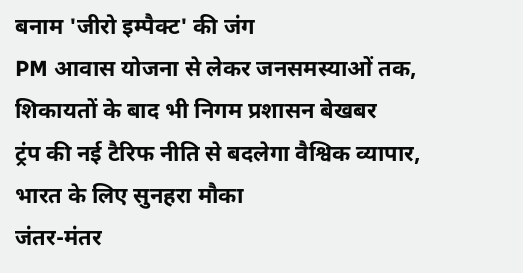बनाम 'जीरो इम्पैक्ट' की जंग
PM आवास योजना से लेकर जनसमस्याओं तक, शिकायतों के बाद भी निगम प्रशासन बेखबर
ट्रंप की नई टैरिफ नीति से बदलेगा वैश्विक व्यापार, भारत के लिए सुनहरा मौका
जंतर-मंतर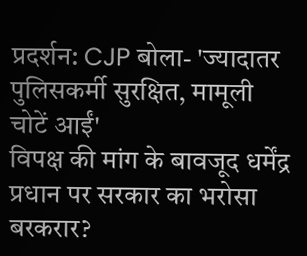प्रदर्शन: CJP बोला- 'ज्यादातर पुलिसकर्मी सुरक्षित, मामूली चोटें आईं'
विपक्ष की मांग के बावजूद धर्मेंद्र प्रधान पर सरकार का भरोसा बरकरार?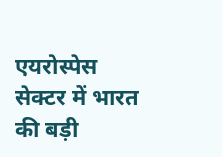एयरोस्पेस सेक्टर में भारत की बड़ी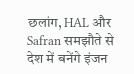छलांग, HAL और Safran समझौते से देश में बनेंगे इंजन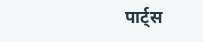पार्ट्स